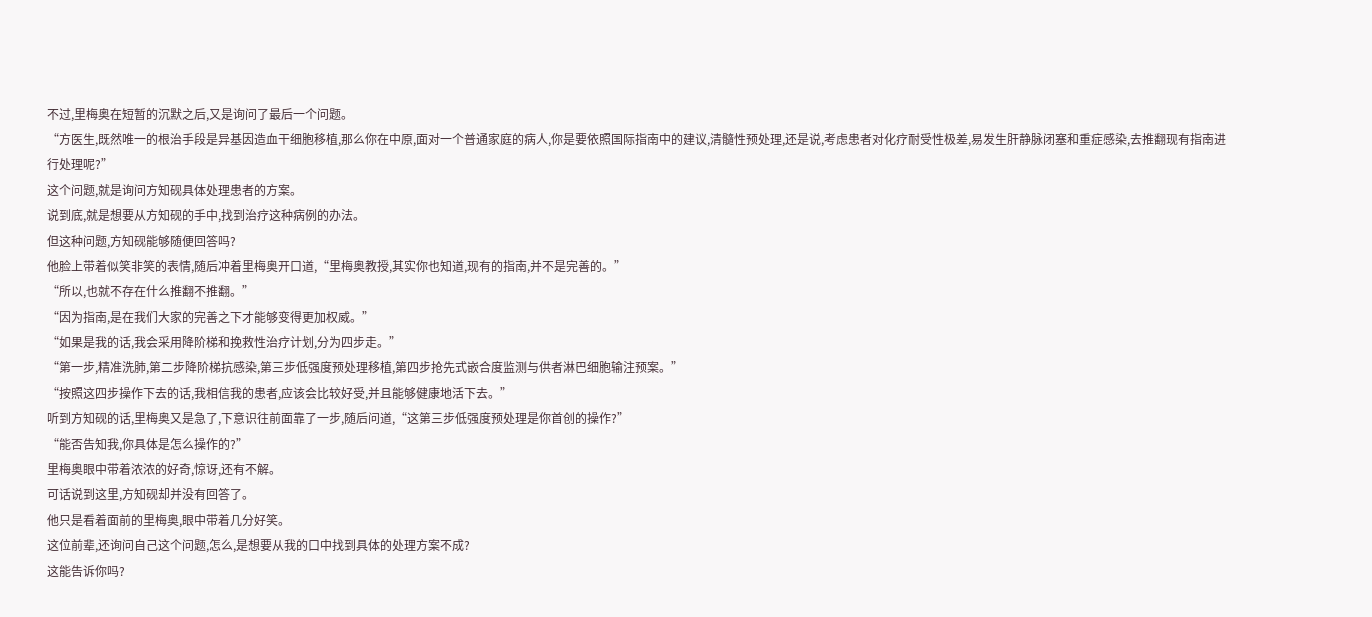不过,里梅奥在短暂的沉默之后,又是询问了最后一个问题。
“方医生,既然唯一的根治手段是异基因造血干细胞移植,那么你在中原,面对一个普通家庭的病人,你是要依照国际指南中的建议,清髓性预处理,还是说,考虑患者对化疗耐受性极差,易发生肝静脉闭塞和重症感染,去推翻现有指南进行处理呢?”
这个问题,就是询问方知砚具体处理患者的方案。
说到底,就是想要从方知砚的手中,找到治疗这种病例的办法。
但这种问题,方知砚能够随便回答吗?
他脸上带着似笑非笑的表情,随后冲着里梅奥开口道,“里梅奥教授,其实你也知道,现有的指南,并不是完善的。”
“所以,也就不存在什么推翻不推翻。”
“因为指南,是在我们大家的完善之下才能够变得更加权威。”
“如果是我的话,我会采用降阶梯和挽救性治疗计划,分为四步走。”
“第一步,精准洗肺,第二步降阶梯抗感染,第三步低强度预处理移植,第四步抢先式嵌合度监测与供者淋巴细胞输注预案。”
“按照这四步操作下去的话,我相信我的患者,应该会比较好受,并且能够健康地活下去。”
听到方知砚的话,里梅奥又是急了,下意识往前面靠了一步,随后问道,“这第三步低强度预处理是你首创的操作?”
“能否告知我,你具体是怎么操作的?”
里梅奥眼中带着浓浓的好奇,惊讶,还有不解。
可话说到这里,方知砚却并没有回答了。
他只是看着面前的里梅奥,眼中带着几分好笑。
这位前辈,还询问自己这个问题,怎么,是想要从我的口中找到具体的处理方案不成?
这能告诉你吗?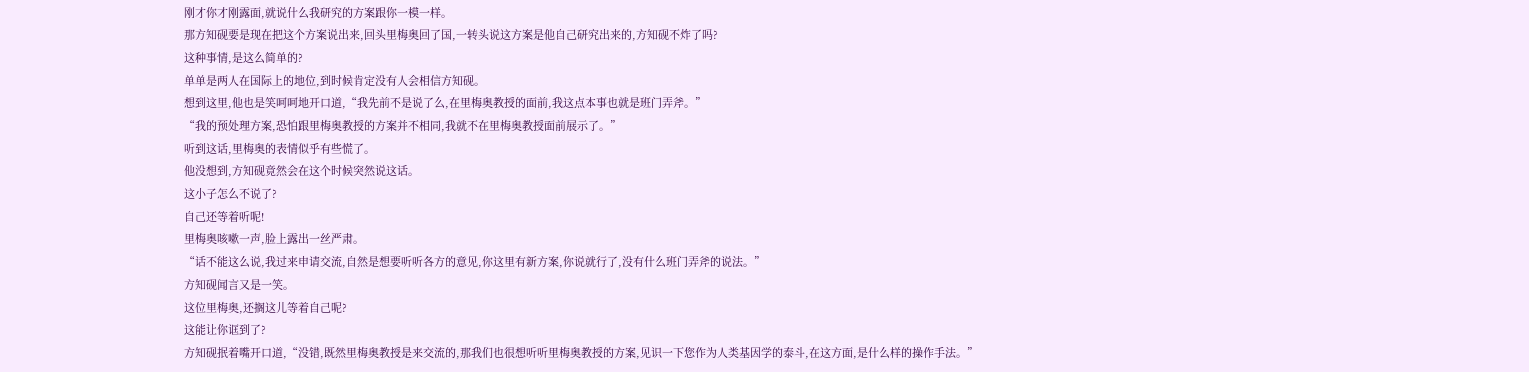刚才你才刚露面,就说什么我研究的方案跟你一模一样。
那方知砚要是现在把这个方案说出来,回头里梅奥回了国,一转头说这方案是他自己研究出来的,方知砚不炸了吗?
这种事情,是这么简单的?
单单是两人在国际上的地位,到时候肯定没有人会相信方知砚。
想到这里,他也是笑呵呵地开口道,“我先前不是说了么,在里梅奥教授的面前,我这点本事也就是班门弄斧。”
“我的预处理方案,恐怕跟里梅奥教授的方案并不相同,我就不在里梅奥教授面前展示了。”
听到这话,里梅奥的表情似乎有些慌了。
他没想到,方知砚竟然会在这个时候突然说这话。
这小子怎么不说了?
自己还等着听呢!
里梅奥咳嗽一声,脸上露出一丝严肃。
“话不能这么说,我过来申请交流,自然是想要听听各方的意见,你这里有新方案,你说就行了,没有什么班门弄斧的说法。”
方知砚闻言又是一笑。
这位里梅奥,还搁这儿等着自己呢?
这能让你诓到了?
方知砚抿着嘴开口道,“没错,既然里梅奥教授是来交流的,那我们也很想听听里梅奥教授的方案,见识一下您作为人类基因学的泰斗,在这方面,是什么样的操作手法。”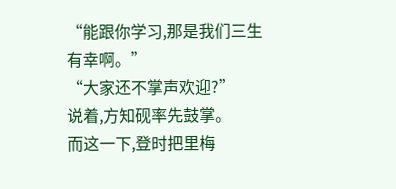“能跟你学习,那是我们三生有幸啊。”
“大家还不掌声欢迎?”
说着,方知砚率先鼓掌。
而这一下,登时把里梅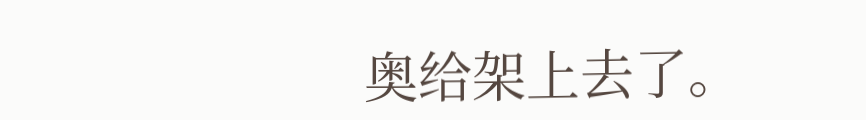奥给架上去了。